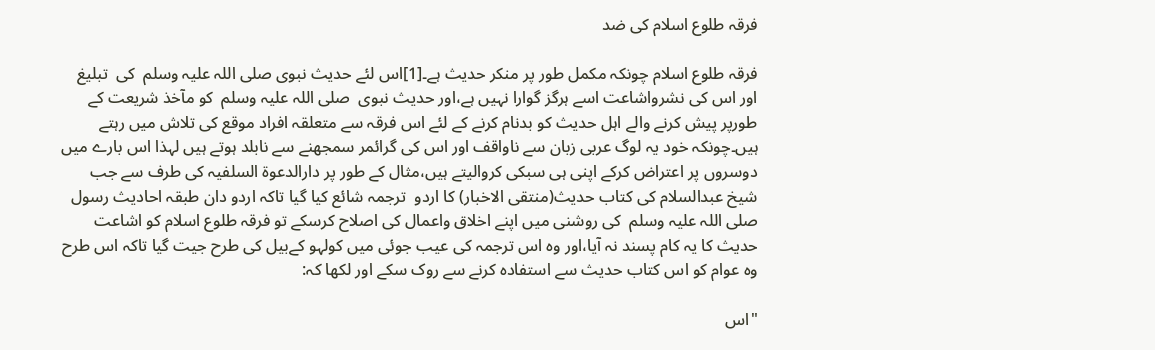فرقہ طلوع اسلام کی ضد

فرقہ طلوع اسلام چونکہ مکمل طور پر منکر حدیث ہے۔[1]اس لئے حدیث نبوی صلی اللہ علیہ وسلم  کی  تبلیغ اور اس کی نشرواشاعت اسے ہرگز گوارا نہیں ہے،اور حدیث نبوی  صلی اللہ علیہ وسلم  کو مآخذ شریعت کے طورپر پیش کرنے والے اہل حدیث کو بدنام کرنے کے لئے اس فرقہ سے متعلقہ افراد موقع کی تلاش میں رہتے ہیں۔چونکہ خود یہ لوگ عربی زبان سے ناواقف اور اس کی گرائمر سمجھنے سے نابلد ہوتے ہیں لہذا اس بارے میں دوسروں پر اعتراض کرکے اپنی ہی سبکی کروالیتے ہیں،مثال کے طور پر دارالدعوۃ السلفیہ کی طرف سے جب شیخ عبدالسلام کی کتاب حدیث(منتقی الاخبار) کا اردو  ترجمہ شائع کیا گیا تاکہ اردو دان طبقہ احادیث رسول  صلی اللہ علیہ وسلم  کی روشنی میں اپنے اخلاق واعمال کی اصلاح کرسکے تو فرقہ طلوع اسلام کو اشاعت حدیث کا یہ کام پسند نہ آیا،اور وہ اس ترجمہ کی عیب جوئی میں کولہو کےبیل کی طرح جیت گیا تاکہ اس طرح وہ عوام کو اس کتاب حدیث سے استفادہ کرنے سے روک سکے اور لکھا کہ:

"اس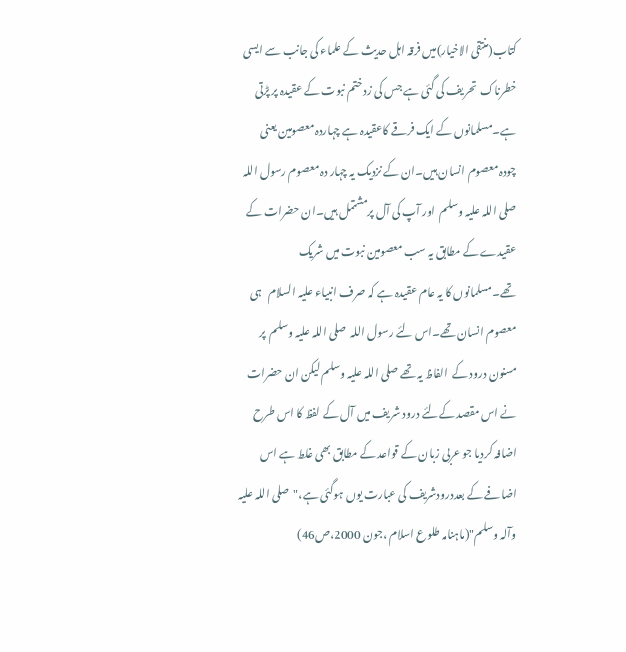کتاب(منتقی الاخیار)میں فرقہ اہل حدیث کے علماء کی جانب سے ایسی خطرناک  تحریف کی گئی ہے جس کی زد ختم نبوت کے عقیدہ پر پڑتی ہے۔مسلمانوں کے ایک فرقے کاعقیدہ ہے چہاردہ معصومین یعنی چودہ معصوم انسان ہیں۔ان کے نزدیک یہ چہار دہ معصوم رسول اللہ  صلی اللہ علیہ وسلم  اور آپ کی آل پرمشتمل ہیں۔ان حضرات کے عقیدے کے مطابق یہ سب معصومین نبوت میں شریک تھے۔مسلمانوں کا یہ عام عقیدہ ہے کہ صرف انبیاء علیہ السلام   ہی معصوم انسان تھے۔اس لئے رسول اللہ  صلی اللہ علیہ وسلم  پر مسنون درود کے  الفاظ یہ تھے صلی اللہ علیہ وسلم لیکن ان حضرات نے اس مقصد کےلئے درود شریف میں آل کے لفظ کا اس طرح اضافہ کردیا جو عربی زبان کے قواعد کے مطابق بھی غلط ہے اس اضافے کے بعددرودشریف کی عبارت یوں ہوگئی ہے،"صلی اللہ علیہ وآلہ وسلم"(ماہنامہ طلوع اسلام ،جون 2000،ص46)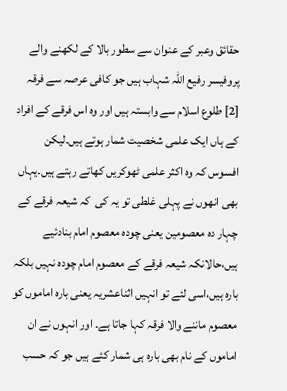حقائق وعبر کے عنوان سے سطور بالا کے لکھنے والے پروفیسر رفیع اللہ شہاب ہیں جو کافی عرصہ سے فرقہ [2] طلوع اسلام سے وابستہ ہیں اور وہ اس فرقے کے افراد کے ہاں ایک علمی شخصیت شمار ہوتے ہیں۔لیکن افسوس کہ وہ اکثر علمی ٹھوکریں کھاتے رہتے ہیں۔یہاں بھی انھوں نے پہلی غلطی تو یہ کی  کہ شیعہ فرقے کے چہار دہ معصومین یعنی چودہ معصوم امام بنادئیے ہیں،حالانکہ شیعہ فرقے کے معصوم امام چودہ نہیں بلکہ بارہ ہیں،اسی لئے تو انہیں اثناعشریہ یعنی بارہ اماموں کو معصوم ماننے والا فرقہ کہا جاتا ہے۔ اور انہوں نے ان اماموں کے نام بھی بارہ ہی شمار کئے ہیں جو کہ حسب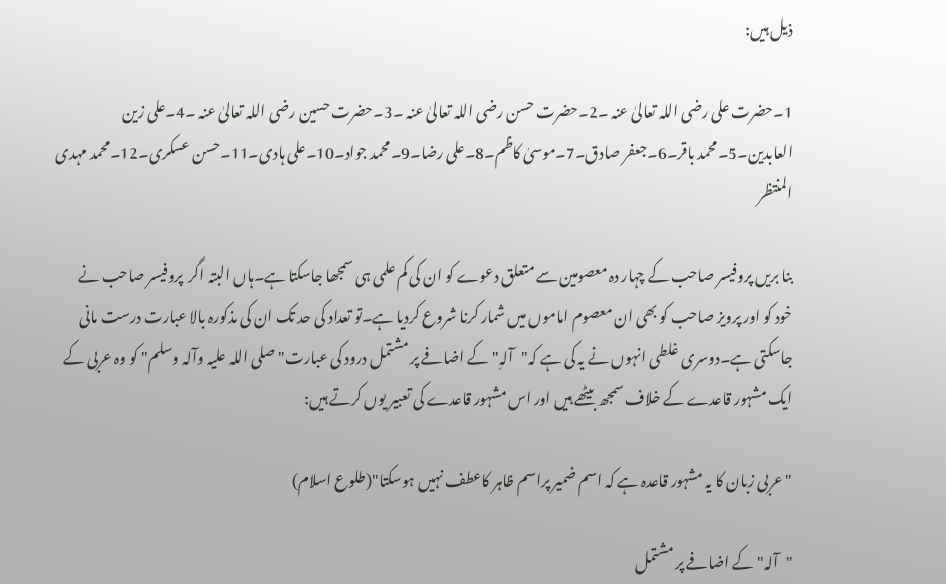ذیل ہیں:

1۔حضرت علی رضی اللہ تعالیٰ عنہ ۔2۔حضرت حسن رضی اللہ تعالیٰ عنہ ۔3۔حضرت حسین رضی اللہ تعالیٰ عنہ ۔4۔علی زین العابدین۔5۔محمد باقر۔6۔جعفر صادق۔7۔موسیٰ کاظم۔8۔علی رضا۔9۔محمد جواد۔10۔علی ہادی۔11۔حسن عسکری۔12۔محمد مہدی المنتظر

بنا بریں پروفیسر صاحب کے چہار دہ معصومین سے متعلق دعوے کو ان کی کم علمی ہی سمجھا جاسکتا ہے۔ہاں البتہ اگر  پروفیسر صاحب نے خود کو اور پرویز صاحب کو بھی ان معصوم اماموں میں شمار کرنا شروع کردیا ہے۔تو تعداد کی حد تک ان کی مذکورہ بالا عبارت درست مانی جاسکتی ہے۔دوسری غلطی انہوں نے یہ کی ہے کہ"آلہِ"کے اضافے پر مشتمل درود کی عبارت"صلی اللہ علیہ وآلہ وسلم" کو وہ عربی کے ایک مشہور قاعدے کے خلاف سمجھ بیٹھے ہیں اور اس مشہور قاعدے کی تعبیر یوں کرتے ہیں:

"عربی زبان کا یہ مشہور قاعدہ ہے کہ اسم ضمیر پراسم ظاہر کاعطف نہیں ہوسکتا"(طلوع اسلام)

"آلہ" کے اضافے پر مشتمل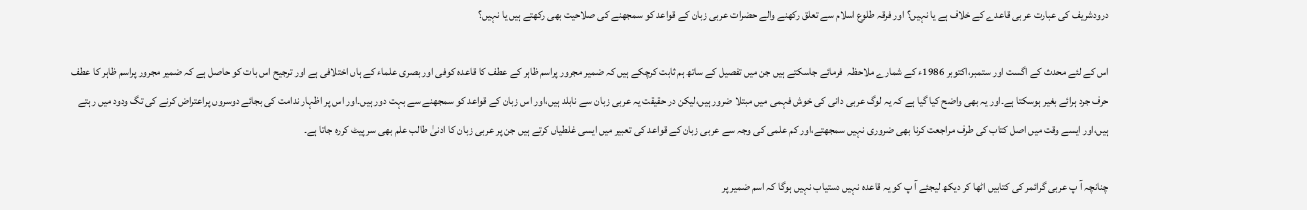درودشریف کی عبارت عربی قاعدے کے خلاف ہے یا نہیں؟ اور فرقہ طلوع اسلام سے تعلق رکھنے والے حضرات عربی زبان کے قواعد کو سمجھنے کی صلاحیت بھی رکھتے ہیں یا نہیں؟

اس کے لئے محدث کے اگست اور ستمبر،اکتوبر 1986ء کے شمارے ملاحظہ  فرمائے جاسکتے ہیں جن میں تفصیل کے ساتھ ہم ثابت کرچکے ہیں کہ ضمیر مجرور پراسم ظاہر کے عطف کا قاعدہ کوفی اور بصری علماء کے ہاں اختلافی ہے اور ترجیح اس بات کو حاصل ہے کہ ضمیر مجرور پراسم ظاہر کا عطف حرف جرد ہرائے بغیر ہوسکتا ہے۔اور یہ بھی واضح کیا گیا ہے کہ یہ لوگ عربی دانی کی خوش فہمی میں مبتلا ضرور ہیں،لیکن در حقیقت یہ عربی زبان سے نابلد ہیں،اور اس زبان کے قواعد کو سمجھنے سے بہت دور ہیں۔اور اس پر اظہار ندامت کی بجائے دوسروں پراعتراض کرنے کی تگ ودود میں رہتے ہیں،اور ایسے وقت میں اصل کتاب کی طرف مراجعت کرنا بھی ضروری نہیں سمجھتے،اور کم علمی کی وجہ سے عربی زبان کے قواعد کی تعبیر میں ایسی غلطیاں کرتے ہیں جن پر عربی زبان کا ادنیٰ طالب علم بھی سر پیٹ کررہ جاتا ہے۔

چنانچہ آ پ عربی گرائمر کی کتابیں اٹھا کر دیکھ لیجئے آ پ کو یہ قاعدہ نہیں دستیاب نہیں ہوگا کہ اسم ضمیر پر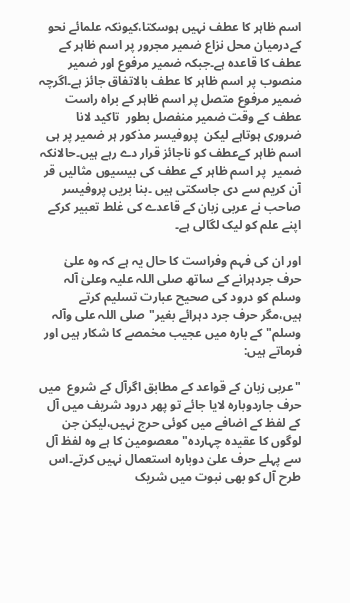اسم ظاہر کا عطف نہیں ہوسکتا،کیونکہ علمائے نحو کےدرمیان محل نزاع ضمیر مجرور پر اسم ظاہر کے عطف کا قاعدہ ہے۔جبکہ ضمیر مرفوع اور ضمیر منصوب پر اسم ظاہر کا عطف بالاتفاق جائز ہے۔اگرچہ ضمیر مرفوع متصل پر اسم ظاہر کے براہ راست عطف کے وقت ضمیر منفصل بطور  تاکید لانا ضروری ہوتاہے لیکن  پروفیسر مذکور ہر ضمیر پر ہی اسم ظاہر کےعطف کو ناجائز قرار دے رہے ہیں۔حالانکہ ضمیر  پر اسم ظاہر کے عطف کی بیسیوں مثالیں قر آن کریم سے دی جاسکتی ہیں ۔بنا بریں پروفیسر صاحب نے عربی زبان کے قاعدے کی غلط تعبیر کرکے اپنے علم کو لیک لگالی ہے۔

اور ان کی فہم وفراست کا حال یہ ہے کہ وہ علیٰ حرف جردہرانے کے ساتھ صلی اللہ علیہ وعلیٰ آلہ وسلم کو درود کی صحیح عبارت تسلیم کرتے ہیں،مگر حرف جرد دہرائے بغیر"صلی اللہ علی وآلہ وسلم" کے بارہ میں عجیب مخمصے کا شکار ہیں اور  فرماتے ہیں:

"عربی زبان کے قواعد کے مطابق اگرآل کے شروع  میں حرف جاردوبارہ لایا جائے تو پھر درود شریف میں آل کے لفظ کے اضافے میں کوئی حرج نہیں،لیکن جن لوگوں کا عقیدہ چہاردہ" معصومین کا ہے وہ لفظ آل سے پہلے حرف علیٰ دوبارہ استعمال نہیں کرتے۔اس طرح آل کو بھی نبوت میں شریک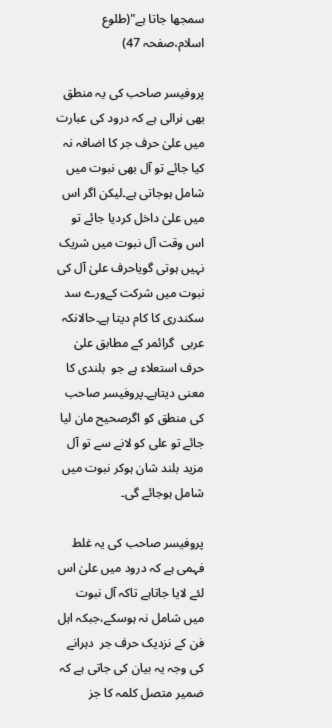سمجھا جاتا ہے"(طلوع اسلام،صفحہ 47)

پروفیسر صاحب کی یہ منطق بھی نرالی ہے کہ درود کی عبارت میں علیٰ حرف جر کا اضافہ نہ کیا جائے تو آل بھی نبوت میں شامل ہوجاتی ہے۔لیکن اگر اس میں علیٰ داخل کردیا جائے تو اس وقت آل نبوت میں شریک نہیں ہوتی گویاحرف علیٰ آل کی نبوت میں شرکت کےورے سد سکندری کا کام دیتا ہے۔حالانکہ عربی  گرائمر کے مطابق علیٰ حرف استعلاء ہے جو  بلندی کا معنی دیتاہے۔پروفیسر صاحب کی منطق کو اگرصحیح مان لیا جائے تو علی کو لانے سے تو آل مزید بلند شان ہوکر نبوت میں شامل ہوجائے گی۔

پروفیسر صاحب کی یہ غلط فہمی ہے کہ درود میں علیٰ اس لئے لایا جاتاہے تاکہ آل نبوت میں شامل نہ ہوسکے،جبکہ اہل فن کے نزدیک حرف جر  دہرانے کی وجہ یہ بیان کی جاتی ہے کہ ضمیر متصل کلمہ کا جز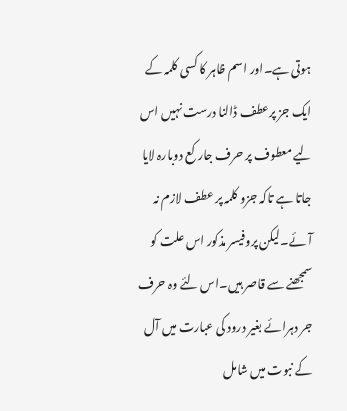ہوتی ہے۔اور اسم ظاہر کا کسی کلمہ کے ایک جز پرعطف ڈالنا درست نہیں اس لیے معطوف پر حرف جار کع دوبارہ لایا جاتا ہے تاکہ جزو کلمہ پر عطف لازم نہ آئے۔لیکن پروفیسر مذکور اس علت کو سمجھنے سے قاصر ہیں۔اس لئے وہ حرف جر دہرائے بغیر درود کی عبارت میں آل کے نبوت میں شامل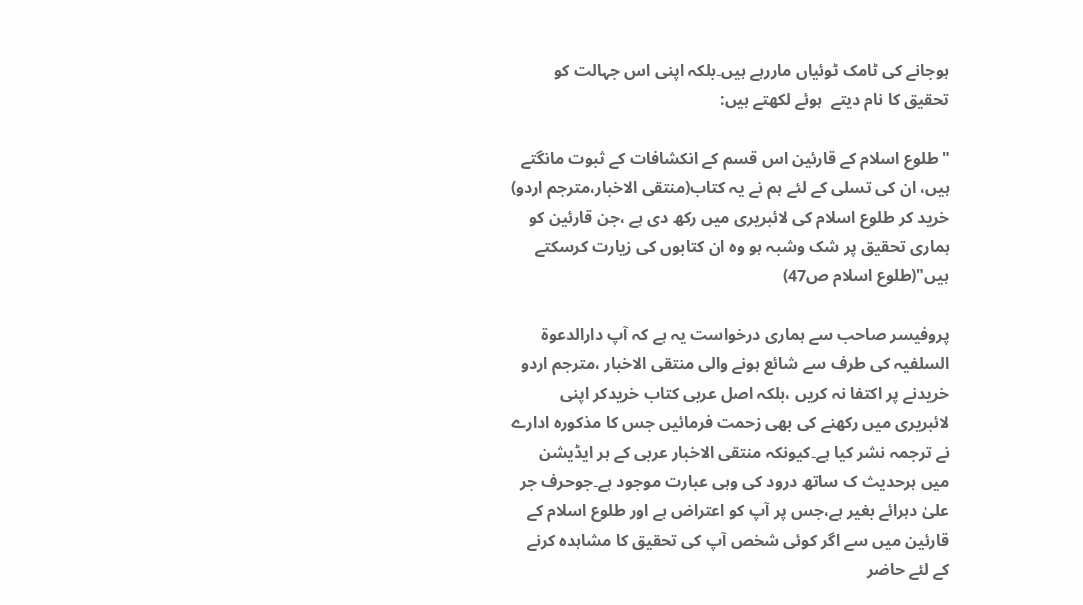ہوجانے کی ٹامک ٹوئیاں ماررہے ہیں۔بلکہ اپنی اس جہالت کو تحقیق کا نام دیتے  ہوئے لکھتے ہیں:

"طلوع اسلام کے قارئین اس قسم کے انکشافات کے ثبوت مانگتے ہیں، ان کی تسلی کے لئے ہم نے یہ کتاب(منتقی الاخبار،مترجم اردو) خرید کر طلوع اسلام کی لائبریری میں رکھ دی ہے ،جن قارئین کو ہماری تحقیق پر شک وشبہ ہو وہ ان کتابوں کی زیارت کرسکتے ہیں"(طلوع اسلام ص47)

پروفیسر صاحب سے ہماری درخواست یہ ہے کہ آپ دارالدعوۃ السلفیہ کی طرف سے شائع ہونے والی منتقی الاخبار ،مترجم اردو خریدنے پر اکتفا نہ کریں ،بلکہ اصل عربی کتاب خریدکر اپنی لائبریری میں رکھنے کی بھی زحمت فرمائیں جس کا مذکورہ ادارے نے ترجمہ نشر کیا ہے۔کیونکہ منتقی الاخبار عربی کے ہر ایڈیشن میں ہرحدیث ک ساتھ درود کی وہی عبارت موجود ہے۔جوحرف جر علیٰ دہرائے بغیر ہے،جس پر آپ کو اعتراض ہے اور طلوع اسلام کے قارئین میں سے اگر کوئی شخص آپ کی تحقیق کا مشاہدہ کرنے کے لئے حاضر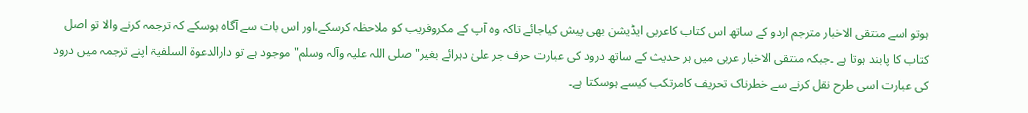ہوتو اسے منتقی الاخبار مترجم اردو کے ساتھ اس کتاب کاعربی ایڈیشن بھی پیش کیاجائے تاکہ وہ آپ کے مکروفریب کو ملاحظہ کرسکے،اور اس بات سے آگاہ ہوسکے کہ ترجمہ کرنے والا تو اصل کتاب کا پابند ہوتا ہے ۔جبکہ منتقی الاخبار عربی میں ہر حدیث کے ساتھ درود کی عبارت حرف جر علیٰ دہرائے بغیر"صلی اللہ علیہ وآلہ وسلم" موجود ہے تو دارالدعوۃ السلفیۃ اپنے ترجمہ میں درود کی عبارت اسی طرح نقل کرنے سے خطرناک تحریف کامرتکب کیسے ہوسکتا ہے۔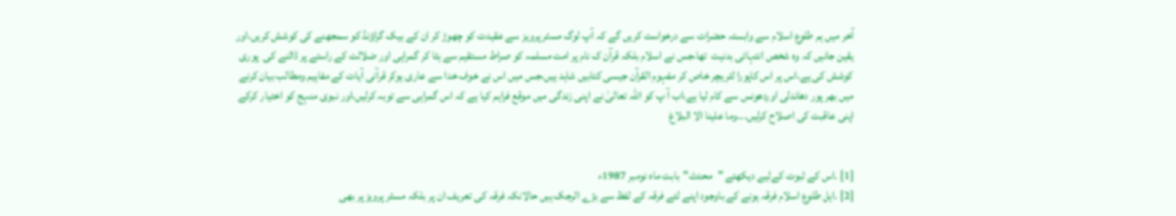آخر میں ہم طلوع اسلام سے وابستہ حضرات سے درخواست کریں گے کہ آپ لوگ مسٹر پرویز سے عقیدت کو چھوڑ کر ان کے بیک گراؤنڈ کو سمجھنے کی کوشش کریں،اور  یقین جانیں کہ وہ شخص انتہائی بدنیت  تھا،جس نے اسلام بلکہ قرآن ک نام پر امت مسلمہ کو صراط مستقیم سے ہٹا کر گمراہی اور ضلالت کے راستے پر ڈالنے کی  پوری کوشش کی ہے،اس پر اس کاپورا لٹریچر خاص کر مفہوم القرآن جیسی کتابیں شاہد ہیں،جس میں اس نے خوف خدا سے عاری ہوکر قرآنی آیات کے مفاہیم ومطالب بیان کرنے میں بھر پور دھاندلی اوردھونس سے کام لیا ہے،اب آ پ کو اللہ تعالیٰ نے اپنی زندگی میں موقع فراہم کیا ہے کہ اس گمراہی سے توبہ کرلیں،اور نبوی منہج کو اختیار کرکے اپنی عاقبت کی اصلاح کرلیں۔۔۔وما علینا الا البلاغ


[1] ۔اس کے ثبوت کےلیے دیکھئے "محدث"بابت ماہ نومبر 1987ء
[2] ۔اہل طلوع اسلام فرقہ ہونے کے باوجود اپنے لئے فرقہ کے لفظ سے بڑے الرجک ہیں حالانکہ فرقہ کی تعریف ان پر بلکہ مسٹر پرویز پر بھی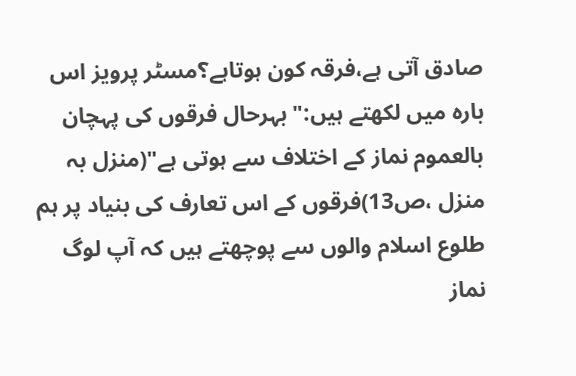صادق آتی ہے،فرقہ کون ہوتاہے؟مسٹر پرویز اس بارہ میں لکھتے ہیں:"بہرحال فرقوں کی پہچان بالعموم نماز کے اختلاف سے ہوتی ہے"(منزل بہ منزل ،ص13)فرقوں کے اس تعارف کی بنیاد پر ہم طلوع اسلام والوں سے پوچھتے ہیں کہ آپ لوگ نماز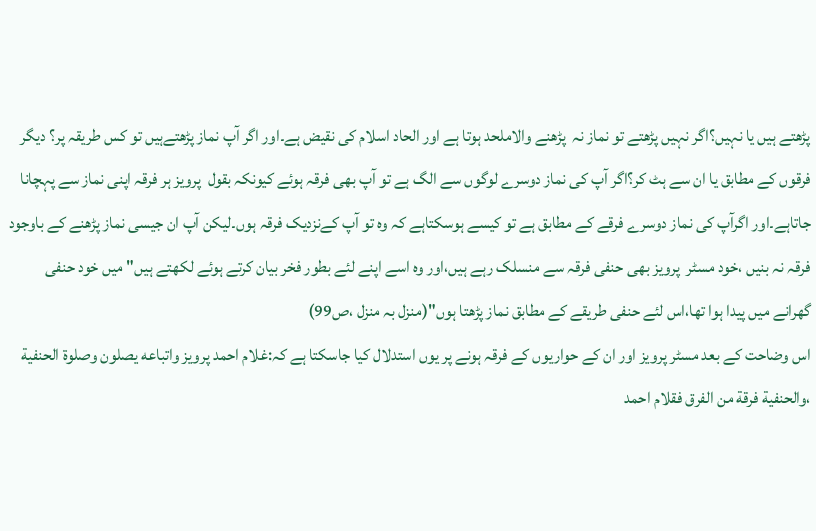پڑھتے ہیں یا نہیں؟اگر نہیں پڑھتے تو نماز نہ  پڑھنے والاملحد ہوتا ہے اور الحاد اسلام کی نقیض ہے۔اور اگر آپ نماز پڑھتےہیں تو کس طریقہ پر؟ دیگر فرقوں کے مطابق یا ان سے ہٹ کر؟اگر آپ کی نماز دوسرے لوگوں سے الگ ہے تو آپ بھی فرقہ ہوئے کیونکہ بقول  پرویز ہر فرقہ اپنی نماز سے پہچانا جاتاہے۔اور اگرآپ کی نماز دوسرے فرقے کے مطابق ہے تو کیسے ہوسکتاہے کہ وہ تو آپ کےنزدیک فرقہ ہوں۔لیکن آپ ان جیسی نماز پڑھنے کے باوجود فرقہ نہ بنیں ،خود مسٹر  پرویز بھی حنفی فرقہ سے منسلک رہے ہیں،اور وہ اسے اپنے لئے بطور فخر بیان کرتے ہوئے لکھتے ہیں" میں خود حنفی گھرانے میں پیدا ہوا تھا،اس لئے حنفی طریقے کے مطابق نماز پڑھتا ہوں"(منزل بہ منزل ،ص99)
اس وضاحت کے بعد مسٹر پرویز اور ان کے حواریوں کے فرقہ ہونے پر یوں استدلال کیا جاسکتا ہے کہ:غلام احمد پرویز واتباعه یصلون وصلوۃ الحنفية ،والحنفية فرقة من الفرق فقلام احمد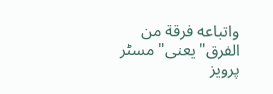واتباعه فرقة من الفرق"یعنی" مسٹر پرویز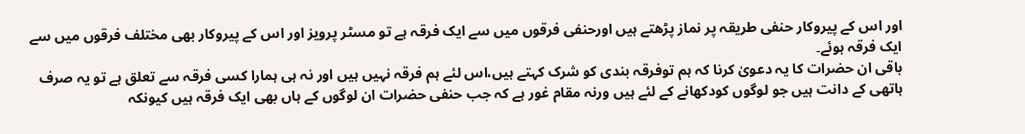اور اس کے پیروکار حنفی طریقہ پر نماز پڑھتے ہیں اورحنفی فرقوں میں سے ایک فرقہ ہے تو مسٹر پرویز اور اس کے پیروکار بھی مختلف فرقوں میں سے ایک فرقہ ہوئے۔
باقی ان حضرات کا یہ دعویٰ کرنا کہ ہم توفرقہ بندی کو شرک کہتے ہیں،اس لئے ہم فرقہ نہیں ہیں اور نہ ہی ہمارا کسی فرقہ سے تعلق ہے تو یہ صرف ہاتھی کے دانت ہیں جو لوگوں کودکھانے کے لئے ہیں ورنہ مقام غور ہے کہ جب حنفی حضرات ان لوگوں کے ہاں بھی ایک فرقہ ہیں کیونکہ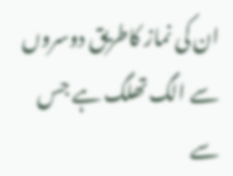ان کی نماز کاطریق دوسروں سے الگ تھلگ ہے جس سے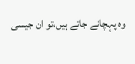وہ پہچانے جاتے ہیں،تو ان جیسی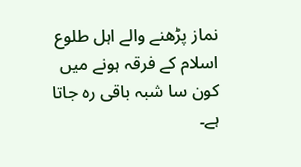نماز پڑھنے والے اہل طلوع اسلام کے فرقہ ہونے میں کون سا شبہ باقی رہ جاتا ہے۔